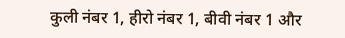कुली नंबर 1, हीरो नंबर 1, बीवी नंबर 1 और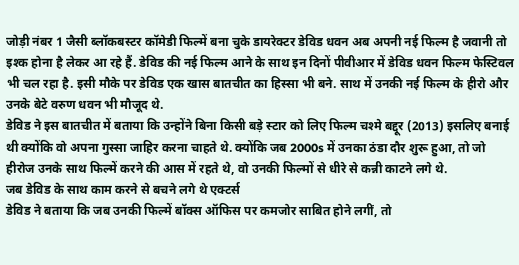जोड़ी नंबर 1 जैसी ब्लॉकबस्टर कॉमेडी फिल्में बना चुके डायरेक्टर डेविड धवन अब अपनी नई फिल्म है जवानी तो इश्क होना है लेकर आ रहे हैं. डेविड की नई फिल्म आने के साथ इन दिनों पीवीआर में डेविड धवन फिल्म फेस्टिवल भी चल रहा है. इसी मौके पर डेविड एक खास बातचीत का हिस्सा भी बने. साथ में उनकी नई फिल्म के हीरो और उनके बेटे वरुण धवन भी मौजूद थे.
डेविड ने इस बातचीत में बताया कि उन्होंने बिना किसी बड़े स्टार को लिए फिल्म चश्मे बद्दूर (2013) इसलिए बनाई थी क्योंकि वो अपना गुस्सा जाहिर करना चाहते थे. क्योंकि जब 2000s में उनका ठंडा दौर शुरू हुआ, तो जो हीरोज उनके साथ फिल्में करने की आस में रहते थे, वो उनकी फिल्मों से धीरे से कन्नी काटने लगे थे.
जब डेविड के साथ काम करने से बचने लगे थे एक्टर्स
डेविड ने बताया कि जब उनकी फिल्में बॉक्स ऑफिस पर कमजोर साबित होने लगीं, तो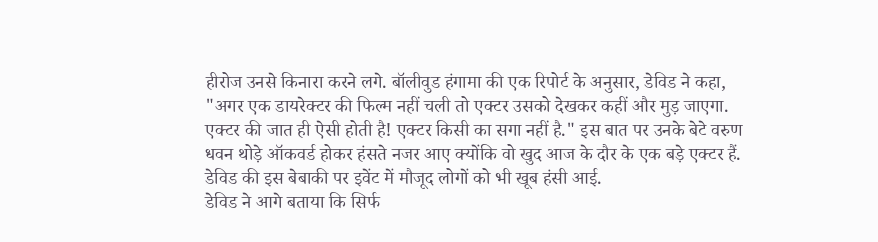हीरोज उनसे किनारा करने लगे. बॉलीवुड हंगामा की एक रिपोर्ट के अनुसार, डेविड ने कहा, "अगर एक डायरेक्टर की फिल्म नहीं चली तो एक्टर उसको देखकर कहीं और मुड़ जाएगा. एक्टर की जात ही ऐसी होती है! एक्टर किसी का सगा नहीं है." इस बात पर उनके बेटे वरुण धवन थोड़े ऑकवर्ड होकर हंसते नजर आए क्योंकि वो खुद आज के दौर के एक बड़े एक्टर हैं. डेविड की इस बेबाकी पर इवेंट में मौजूद लोगों को भी खूब हंसी आई.
डेविड ने आगे बताया कि सिर्फ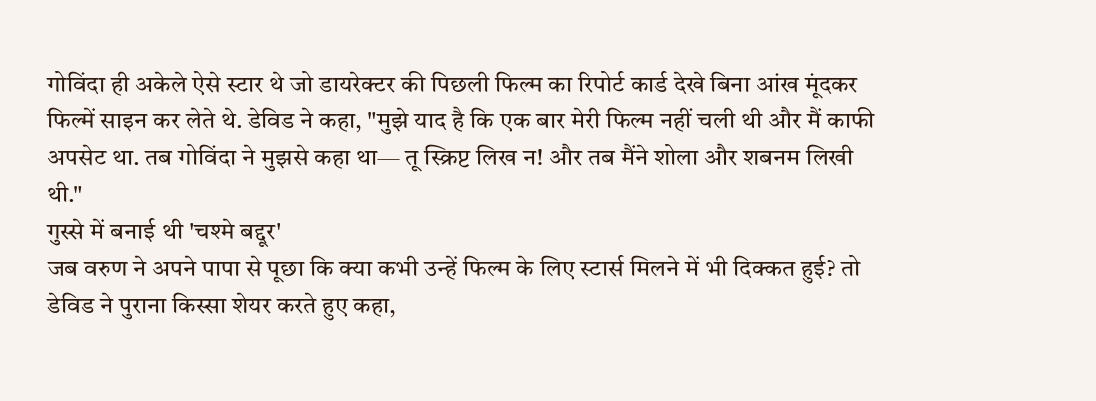गोविंदा ही अकेले ऐसे स्टार थे जो डायरेक्टर की पिछली फिल्म का रिपोर्ट कार्ड देखे बिना आंख मूंदकर फिल्में साइन कर लेते थे. डेविड ने कहा, "मुझे याद है कि एक बार मेरी फिल्म नहीं चली थी और मैं काफी अपसेट था. तब गोविंदा ने मुझसे कहा था— तू स्क्रिप्ट लिख न! और तब मैंने शोला और शबनम लिखी थी."
गुस्से में बनाई थी 'चश्मे बद्दूर'
जब वरुण ने अपने पापा से पूछा कि क्या कभी उन्हें फिल्म के लिए स्टार्स मिलने में भी दिक्कत हुई? तो डेविड ने पुराना किस्सा शेयर करते हुए कहा,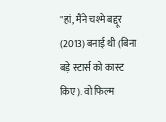"हां, मैंने चश्मे बद्दूर (2013) बनाई थी (बिना बड़े स्टार्स को कास्ट किए). वो फिल्म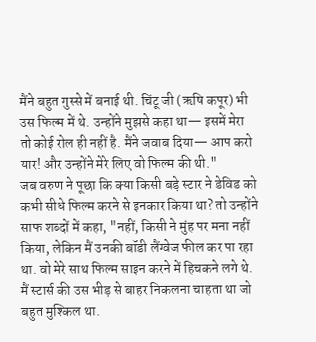मैंने बहुत गुस्से में बनाई थी. चिंटू जी (ऋषि कपूर) भी उस फिल्म में थे. उन्होंने मुझसे कहा था— इसमें मेरा तो कोई रोल ही नहीं है. मैंने जवाब दिया— आप करो यार! और उन्होंने मेरे लिए वो फिल्म की थी."
जब वरुण ने पूछा कि क्या किसी बड़े स्टार ने डेविड को कभी सीधे फिल्म करने से इनकार किया था? तो उन्होंने साफ शब्दों में कहा, "नहीं, किसी ने मुंह पर मना नहीं किया, लेकिन मैं उनकी बॉडी लैंग्वेज फील कर पा रहा था. वो मेरे साथ फिल्म साइन करने में हिचकने लगे थे. मैं स्टार्स की उस भीड़ से बाहर निकलना चाहता था जो बहुत मुश्किल था.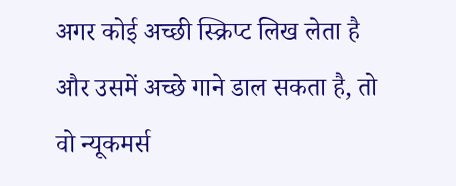अगर कोई अच्छी स्क्रिप्ट लिख लेता है और उसमें अच्छे गाने डाल सकता है, तो वो न्यूकमर्स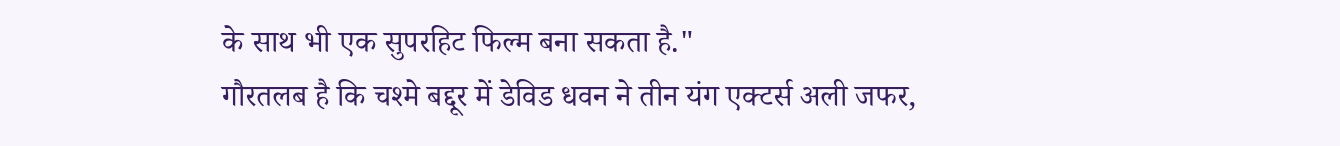के साथ भी एक सुपरहिट फिल्म बना सकता है."
गौरतलब है कि चश्मे बद्दूर में डेविड धवन ने तीन यंग एक्टर्स अली जफर,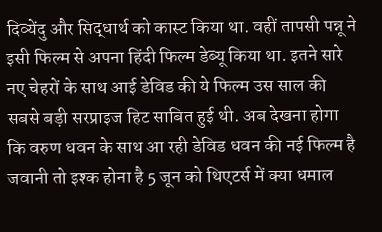दिव्येंदु और सिद्धार्थ को कास्ट किया था. वहीं तापसी पन्नू ने इसी फिल्म से अपना हिंदी फिल्म डेब्यू किया था. इतने सारे नए चेहरों के साथ आई डेविड की ये फिल्म उस साल की सबसे बड़ी सरप्राइज हिट साबित हुई थी. अब देखना होगा कि वरुण धवन के साथ आ रही डेविड धवन की नई फिल्म है जवानी तो इश्क होना है 5 जून को थिएटर्स में क्या धमाल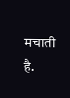मचाती है.